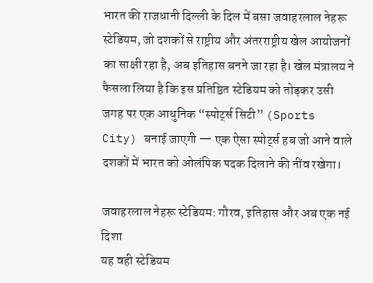भारत की राजधानी दिल्ली के दिल में बसा जवाहरलाल नेहरू स्टेडियम, जो दशकों से राष्ट्रीय और अंतरराष्ट्रीय खेल आयोजनों का साक्षी रहा है, अब इतिहास बनने जा रहा है। खेल मंत्रालय ने फैसला लिया है कि इस प्रतिष्ठित स्टेडियम को तोड़कर उसी जगह पर एक आधुनिक “स्पोर्ट्स सिटी” (Sports City) बनाई जाएगी — एक ऐसा स्पोर्ट्स हब जो आने वाले दशकों में भारत को ओलंपिक पदक दिलाने की नींव रखेगा।

जवाहरलाल नेहरू स्टेडियम: गौरव, इतिहास और अब एक नई दिशा
यह वही स्टेडियम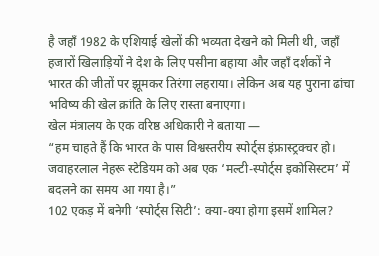है जहाँ 1982 के एशियाई खेलों की भव्यता देखने को मिली थी, जहाँ हजारों खिलाड़ियों ने देश के लिए पसीना बहाया और जहाँ दर्शकों ने भारत की जीतों पर झूमकर तिरंगा लहराया। लेकिन अब यह पुराना ढांचा भविष्य की खेल क्रांति के लिए रास्ता बनाएगा।
खेल मंत्रालय के एक वरिष्ठ अधिकारी ने बताया —
“हम चाहते हैं कि भारत के पास विश्वस्तरीय स्पोर्ट्स इंफ्रास्ट्रक्चर हो। जवाहरलाल नेहरू स्टेडियम को अब एक ‘मल्टी-स्पोर्ट्स इकोसिस्टम’ में बदलने का समय आ गया है।”
102 एकड़ में बनेगी ‘स्पोर्ट्स सिटी’: क्या-क्या होगा इसमें शामिल?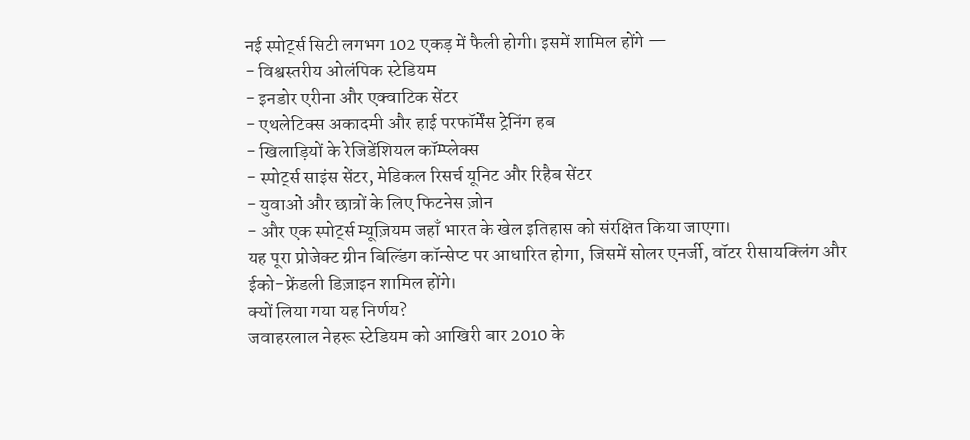नई स्पोर्ट्स सिटी लगभग 102 एकड़ में फैली होगी। इसमें शामिल होंगे —
- विश्वस्तरीय ओलंपिक स्टेडियम
- इनडोर एरीना और एक्वाटिक सेंटर
- एथलेटिक्स अकादमी और हाई परफॉर्मेंस ट्रेनिंग हब
- खिलाड़ियों के रेजिडेंशियल कॉम्प्लेक्स
- स्पोर्ट्स साइंस सेंटर, मेडिकल रिसर्च यूनिट और रिहैब सेंटर
- युवाओं और छात्रों के लिए फिटनेस ज़ोन
- और एक स्पोर्ट्स म्यूज़ियम जहाँ भारत के खेल इतिहास को संरक्षित किया जाएगा।
यह पूरा प्रोजेक्ट ग्रीन बिल्डिंग कॉन्सेप्ट पर आधारित होगा, जिसमें सोलर एनर्जी, वॉटर रीसायक्लिंग और ईको-फ्रेंडली डिज़ाइन शामिल होंगे।
क्यों लिया गया यह निर्णय?
जवाहरलाल नेहरू स्टेडियम को आखिरी बार 2010 के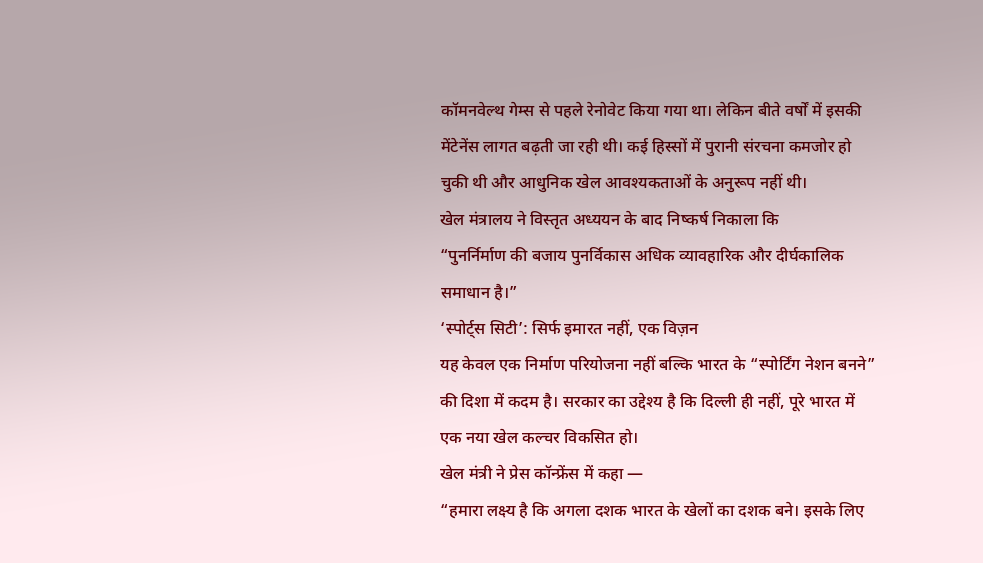कॉमनवेल्थ गेम्स से पहले रेनोवेट किया गया था। लेकिन बीते वर्षों में इसकी मेंटेनेंस लागत बढ़ती जा रही थी। कई हिस्सों में पुरानी संरचना कमजोर हो चुकी थी और आधुनिक खेल आवश्यकताओं के अनुरूप नहीं थी।
खेल मंत्रालय ने विस्तृत अध्ययन के बाद निष्कर्ष निकाला कि
“पुनर्निर्माण की बजाय पुनर्विकास अधिक व्यावहारिक और दीर्घकालिक समाधान है।”
‘स्पोर्ट्स सिटी’: सिर्फ इमारत नहीं, एक विज़न
यह केवल एक निर्माण परियोजना नहीं बल्कि भारत के “स्पोर्टिंग नेशन बनने” की दिशा में कदम है। सरकार का उद्देश्य है कि दिल्ली ही नहीं, पूरे भारत में एक नया खेल कल्चर विकसित हो।
खेल मंत्री ने प्रेस कॉन्फ्रेंस में कहा —
“हमारा लक्ष्य है कि अगला दशक भारत के खेलों का दशक बने। इसके लिए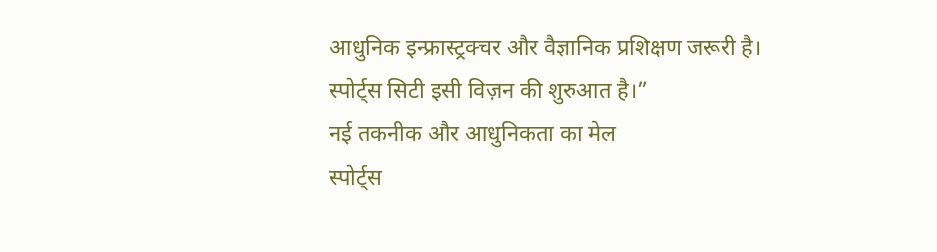आधुनिक इन्फ्रास्ट्रक्चर और वैज्ञानिक प्रशिक्षण जरूरी है। स्पोर्ट्स सिटी इसी विज़न की शुरुआत है।”
नई तकनीक और आधुनिकता का मेल
स्पोर्ट्स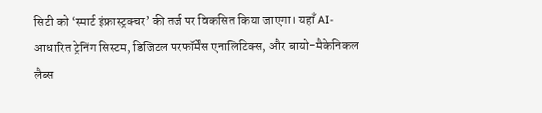सिटी को ‘स्मार्ट इंफ्रास्ट्रक्चर’ की तर्ज पर विकसित किया जाएगा। यहाँ AI-आधारित ट्रेनिंग सिस्टम, डिजिटल परफॉर्मेंस एनालिटिक्स, और बायो-मैकेनिकल लैब्स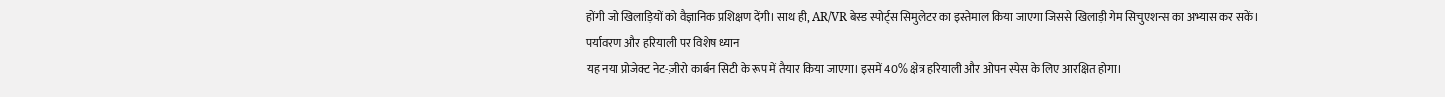होंगी जो खिलाड़ियों को वैज्ञानिक प्रशिक्षण देंगी। साथ ही, AR/VR बेस्ड स्पोर्ट्स सिमुलेटर का इस्तेमाल किया जाएगा जिससे खिलाड़ी गेम सिचुएशन्स का अभ्यास कर सकें।
पर्यावरण और हरियाली पर विशेष ध्यान
यह नया प्रोजेक्ट नेट-ज़ीरो कार्बन सिटी के रूप में तैयार किया जाएगा। इसमें 40% क्षेत्र हरियाली और ओपन स्पेस के लिए आरक्षित होगा।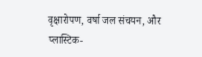वृक्षारोपण, वर्षा जल संचयन, और प्लास्टिक-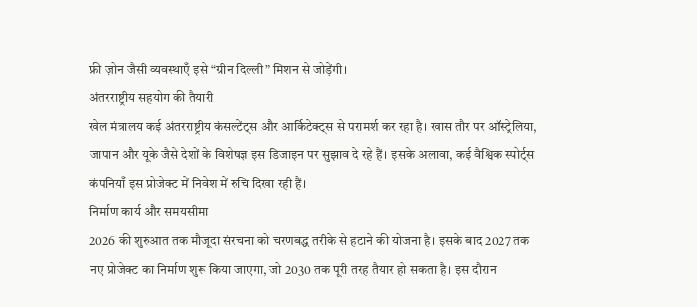फ्री ज़ोन जैसी व्यवस्थाएँ इसे “ग्रीन दिल्ली” मिशन से जोड़ेंगी।
अंतरराष्ट्रीय सहयोग की तैयारी
खेल मंत्रालय कई अंतरराष्ट्रीय कंसल्टेंट्स और आर्किटेक्ट्स से परामर्श कर रहा है। खास तौर पर ऑस्ट्रेलिया, जापान और यूके जैसे देशों के विशेषज्ञ इस डिजाइन पर सुझाव दे रहे हैं। इसके अलावा, कई वैश्विक स्पोर्ट्स कंपनियाँ इस प्रोजेक्ट में निवेश में रुचि दिखा रही हैं।
निर्माण कार्य और समयसीमा
2026 की शुरुआत तक मौजूदा संरचना को चरणबद्ध तरीके से हटाने की योजना है। इसके बाद 2027 तक नए प्रोजेक्ट का निर्माण शुरू किया जाएगा, जो 2030 तक पूरी तरह तैयार हो सकता है। इस दौरान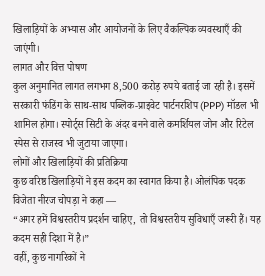खिलाड़ियों के अभ्यास और आयोजनों के लिए वैकल्पिक व्यवस्थाएँ की जाएंगी।
लागत और वित्त पोषण
कुल अनुमानित लागत लगभग 8,500 करोड़ रुपये बताई जा रही है। इसमें सरकारी फंडिंग के साथ-साथ पब्लिक-प्राइवेट पार्टनरशिप (PPP) मॉडल भी शामिल होगा। स्पोर्ट्स सिटी के अंदर बनने वाले कमर्शियल जोन और रिटेल स्पेस से राजस्व भी जुटाया जाएगा।
लोगों और खिलाड़ियों की प्रतिक्रिया
कुछ वरिष्ठ खिलाड़ियों ने इस कदम का स्वागत किया है। ओलंपिक पदक विजेता नीरज चोपड़ा ने कहा —
“अगर हमें विश्वस्तरीय प्रदर्शन चाहिए, तो विश्वस्तरीय सुविधाएँ जरूरी हैं। यह कदम सही दिशा में है।”
वहीं, कुछ नागरिकों ने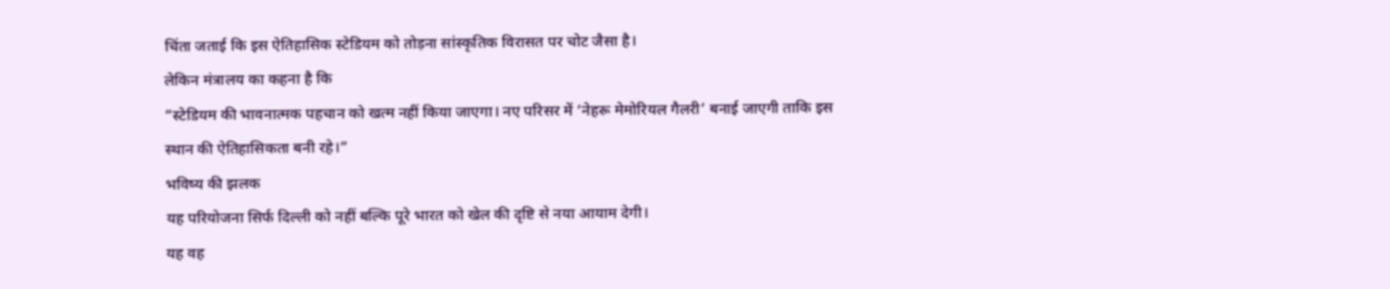चिंता जताई कि इस ऐतिहासिक स्टेडियम को तोड़ना सांस्कृतिक विरासत पर चोट जैसा है।
लेकिन मंत्रालय का कहना है कि
“स्टेडियम की भावनात्मक पहचान को खत्म नहीं किया जाएगा। नए परिसर में ‘नेहरू मेमोरियल गैलरी’ बनाई जाएगी ताकि इस स्थान की ऐतिहासिकता बनी रहे।”
भविष्य की झलक
यह परियोजना सिर्फ दिल्ली को नहीं बल्कि पूरे भारत को खेल की दृष्टि से नया आयाम देगी।
यह वह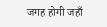जगह होगी जहाँ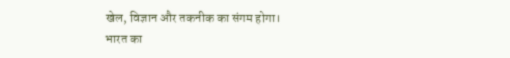खेल, विज्ञान और तकनीक का संगम होगा।
भारत का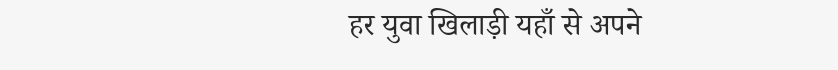हर युवा खिलाड़ी यहाँ से अपने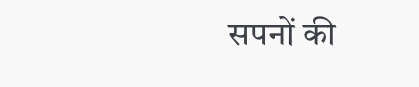सपनों की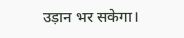उड़ान भर सकेगा।